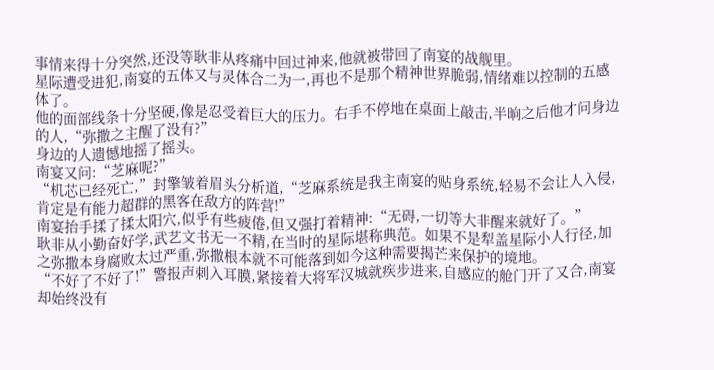事情来得十分突然,还没等耿非从疼痛中回过神来,他就被带回了南宴的战舰里。
星际遭受进犯,南宴的五体又与灵体合二为一,再也不是那个精神世界脆弱,情绪难以控制的五感体了。
他的面部线条十分坚硬,像是忍受着巨大的压力。右手不停地在桌面上敲击,半晌之后他才问身边的人,“弥撒之主醒了没有?”
身边的人遗憾地摇了摇头。
南宴又问:“芝麻呢?”
“机芯已经死亡,”封擎皱着眉头分析道,“芝麻系统是我主南宴的贴身系统,轻易不会让人入侵,肯定是有能力超群的黑客在敌方的阵营!”
南宴抬手揉了揉太阳穴,似乎有些疲倦,但又强打着精神:“无碍,一切等大非醒来就好了。”
耿非从小勤奋好学,武艺文书无一不精,在当时的星际堪称典范。如果不是犁盖星际小人行径,加之弥撒本身腐败太过严重,弥撒根本就不可能落到如今这种需要揭芒来保护的境地。
“不好了不好了!”警报声刺入耳膜,紧接着大将军汉城就疾步进来,自感应的舱门开了又合,南宴却始终没有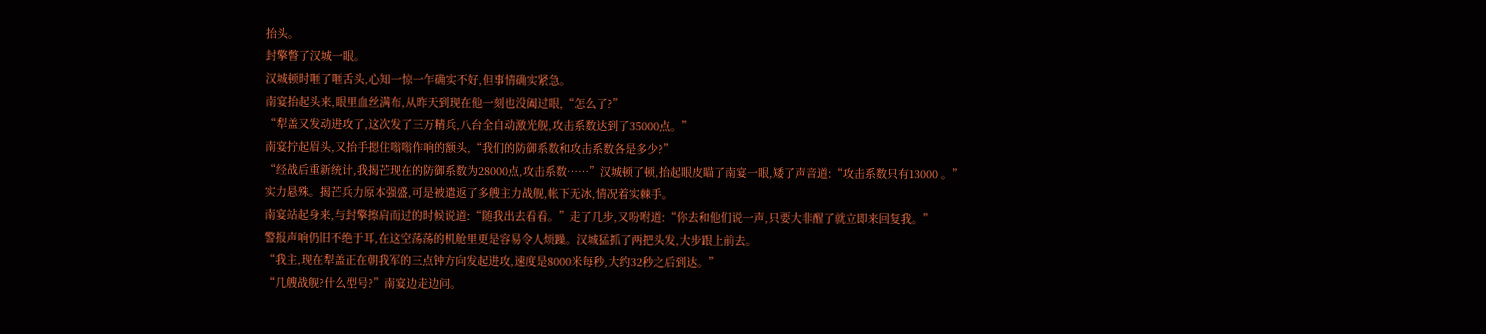抬头。
封擎瞥了汉城一眼。
汉城顿时咂了咂舌头,心知一惊一乍确实不好,但事情确实紧急。
南宴抬起头来,眼里血丝满布,从昨天到现在他一刻也没阖过眼,“怎么了?”
“犁盖又发动进攻了,这次发了三万精兵,八台全自动激光舰,攻击系数达到了35000点。”
南宴拧起眉头,又抬手摁住嗡嗡作响的额头,“我们的防御系数和攻击系数各是多少?”
“经战后重新统计,我揭芒现在的防御系数为28000点,攻击系数……”汉城顿了顿,抬起眼皮瞄了南宴一眼,矮了声音道:“攻击系数只有13000 。”
实力悬殊。揭芒兵力原本强盛,可是被遣返了多艘主力战舰,帐下无冰,情况着实棘手。
南宴站起身来,与封擎擦肩而过的时候说道:“随我出去看看。”走了几步,又吩咐道:“你去和他们说一声,只要大非醒了就立即来回复我。”
警报声响仍旧不绝于耳,在这空荡荡的机舱里更是容易令人烦躁。汉城猛抓了两把头发,大步跟上前去。
“我主,现在犁盖正在朝我军的三点钟方向发起进攻,速度是8000米每秒,大约32秒之后到达。”
“几艘战舰?什么型号?”南宴边走边问。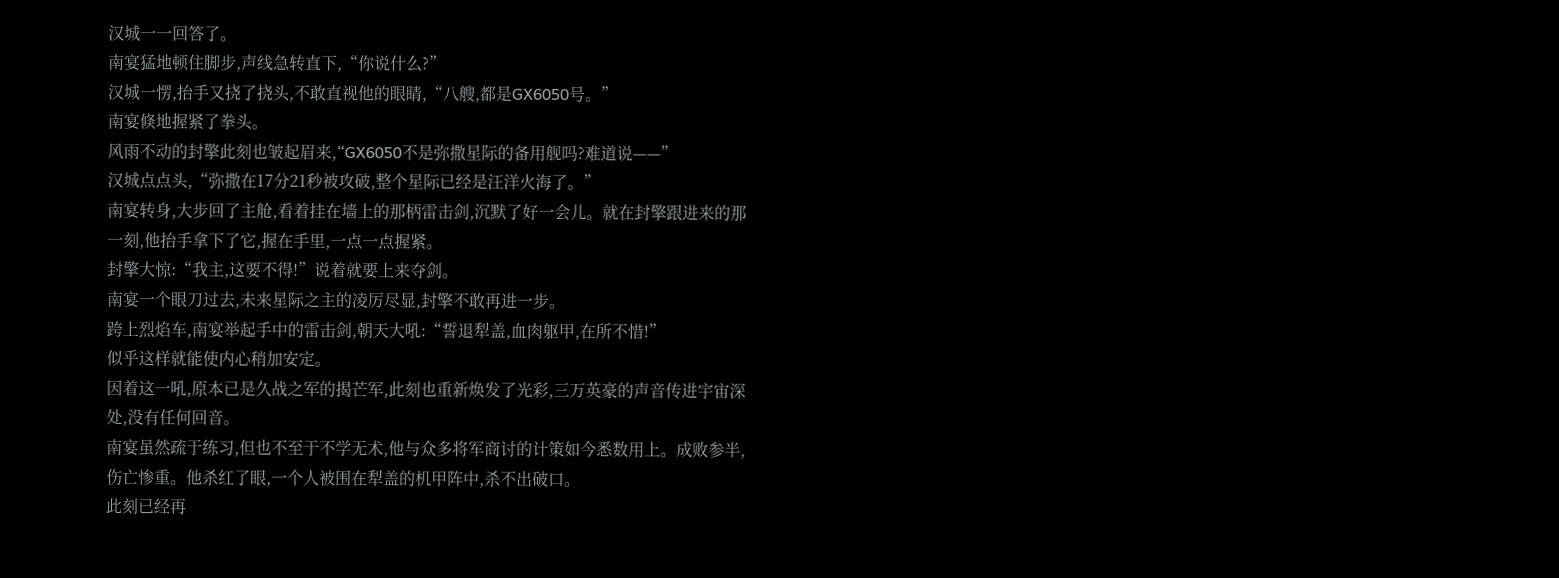汉城一一回答了。
南宴猛地顿住脚步,声线急转直下,“你说什么?”
汉城一愣,抬手又挠了挠头,不敢直视他的眼睛,“八艘,都是GX6050号。”
南宴倏地握紧了拳头。
风雨不动的封擎此刻也皱起眉来,“GX6050不是弥撒星际的备用舰吗?难道说——”
汉城点点头,“弥撒在17分21秒被攻破,整个星际已经是汪洋火海了。”
南宴转身,大步回了主舱,看着挂在墙上的那柄雷击剑,沉默了好一会儿。就在封擎跟进来的那一刻,他抬手拿下了它,握在手里,一点一点握紧。
封擎大惊:“我主,这要不得!”说着就要上来夺剑。
南宴一个眼刀过去,未来星际之主的凌厉尽显,封擎不敢再进一步。
跨上烈焰车,南宴举起手中的雷击剑,朝天大吼:“誓退犁盖,血肉躯甲,在所不惜!”
似乎这样就能使内心稍加安定。
因着这一吼,原本已是久战之军的揭芒军,此刻也重新焕发了光彩,三万英豪的声音传进宇宙深处,没有任何回音。
南宴虽然疏于练习,但也不至于不学无术,他与众多将军商讨的计策如今悉数用上。成败参半,伤亡惨重。他杀红了眼,一个人被围在犁盖的机甲阵中,杀不出破口。
此刻已经再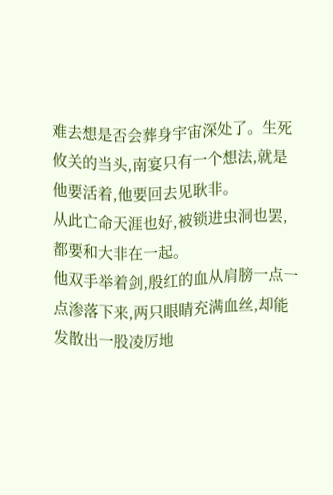难去想是否会葬身宇宙深处了。生死攸关的当头,南宴只有一个想法,就是他要活着,他要回去见耿非。
从此亡命天涯也好,被锁进虫洞也罢,都要和大非在一起。
他双手举着剑,殷红的血从肩膀一点一点渗落下来,两只眼睛充满血丝,却能发散出一股凌厉地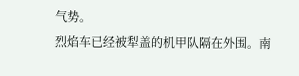气势。
烈焰车已经被犁盖的机甲队隔在外围。南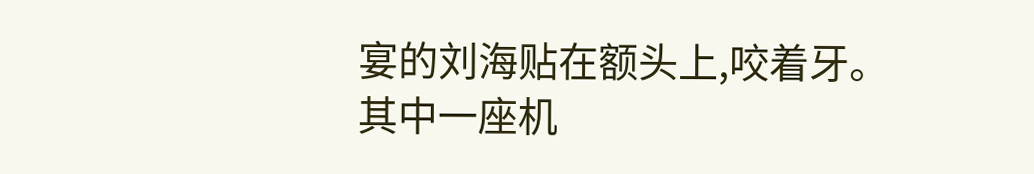宴的刘海贴在额头上,咬着牙。
其中一座机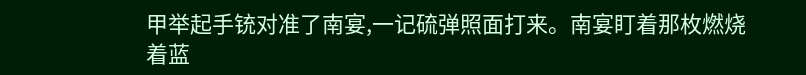甲举起手铳对准了南宴,一记硫弹照面打来。南宴盯着那枚燃烧着蓝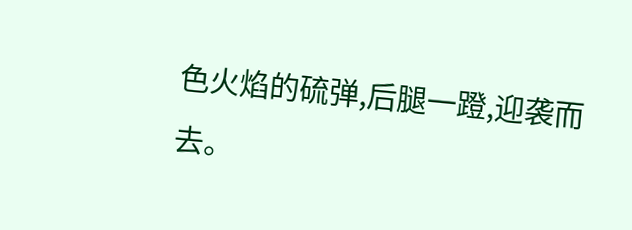色火焰的硫弹,后腿一蹬,迎袭而去。